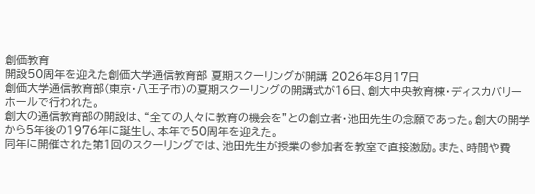創価教育
開設50周年を迎えた創価大学通信教育部 夏期スクーリングが開講 2026年8月17日
創価大学通信教育部(東京・八王子市)の夏期スクーリングの開講式が16日、創大中央教育棟・ディスカバリーホールで行われた。
創大の通信教育部の開設は、“全ての人々に教育の機会を”との創立者・池田先生の念願であった。創大の開学から5年後の1976年に誕生し、本年で50周年を迎えた。
同年に開催された第1回のスクーリングでは、池田先生が授業の参加者を教室で直接激励。また、時間や費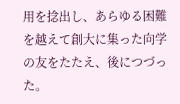用を捻出し、あらゆる困難を越えて創大に集った向学の友をたたえ、後につづった。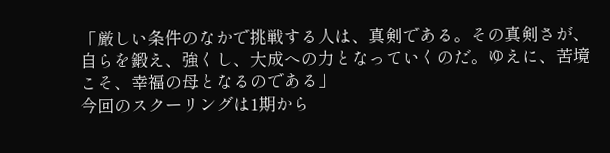「厳しい条件のなかで挑戦する人は、真剣である。その真剣さが、自らを鍛え、強くし、大成への力となっていくのだ。ゆえに、苦境こそ、幸福の母となるのである」
今回のスクーリングは1期から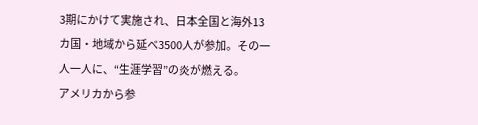3期にかけて実施され、日本全国と海外13カ国・地域から延べ3500人が参加。その一人一人に、“生涯学習”の炎が燃える。
アメリカから参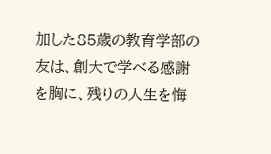加した85歳の教育学部の友は、創大で学べる感謝を胸に、残りの人生を悔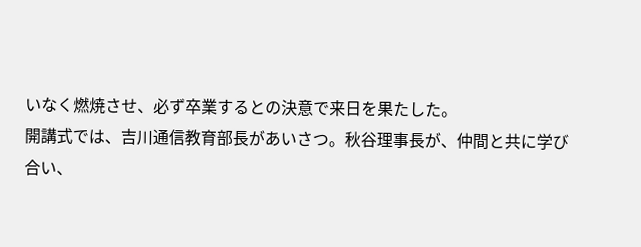いなく燃焼させ、必ず卒業するとの決意で来日を果たした。
開講式では、吉川通信教育部長があいさつ。秋谷理事長が、仲間と共に学び合い、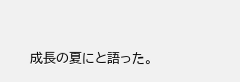成長の夏にと語った。